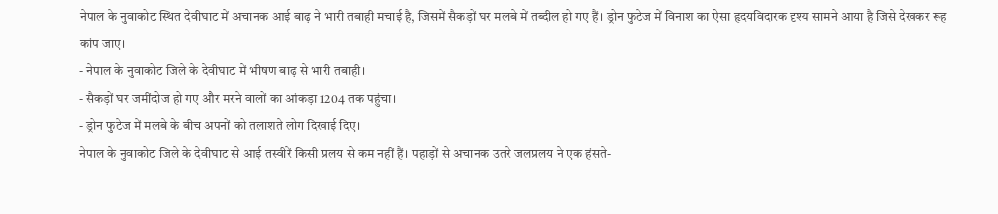नेपाल के नुवाकोट स्थित देवीघाट में अचानक आई बाढ़ ने भारी तबाही मचाई है, जिसमें सैकड़ों घर मलबे में तब्दील हो गए हैं। ड्रोन फुटेज में विनाश का ऐसा हृदयविदारक दृश्य सामने आया है जिसे देखकर रूह कांप जाए।
- नेपाल के नुवाकोट जिले के देवीघाट में भीषण बाढ़ से भारी तबाही।
- सैकड़ों घर जमींदोज हो गए और मरने वालों का आंकड़ा 1204 तक पहुंचा।
- ड्रोन फुटेज में मलबे के बीच अपनों को तलाशते लोग दिखाई दिए।
नेपाल के नुवाकोट जिले के देवीघाट से आई तस्वीरें किसी प्रलय से कम नहीं हैं। पहाड़ों से अचानक उतरे जलप्रलय ने एक हंसते-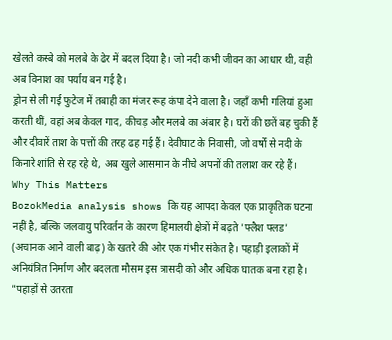खेलते कस्बे को मलबे के ढेर में बदल दिया है। जो नदी कभी जीवन का आधार थी, वही अब विनाश का पर्याय बन गई है।
ड्रोन से ली गई फुटेज में तबाही का मंजर रूह कंपा देने वाला है। जहाँ कभी गलियां हुआ करती थीं, वहां अब केवल गाद, कीचड़ और मलबे का अंबार है। घरों की छतें बह चुकी हैं और दीवारें ताश के पत्तों की तरह ढह गई हैं। देवीघाट के निवासी, जो वर्षों से नदी के किनारे शांति से रह रहे थे, अब खुले आसमान के नीचे अपनों की तलाश कर रहे हैं।
Why This Matters
BozokMedia analysis shows कि यह आपदा केवल एक प्राकृतिक घटना नहीं है, बल्कि जलवायु परिवर्तन के कारण हिमालयी क्षेत्रों में बढ़ते 'फ्लैश फ्लड' (अचानक आने वाली बाढ़) के खतरे की ओर एक गंभीर संकेत है। पहाड़ी इलाकों में अनियंत्रित निर्माण और बदलता मौसम इस त्रासदी को और अधिक घातक बना रहा है।
"पहाड़ों से उतरता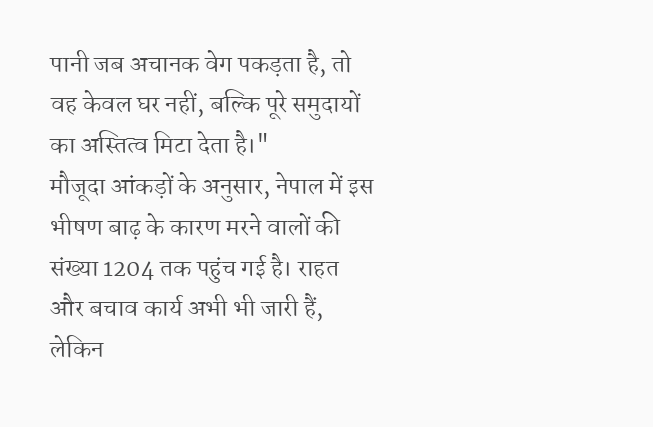पानी जब अचानक वेग पकड़ता है, तो वह केवल घर नहीं, बल्कि पूरे समुदायों का अस्तित्व मिटा देता है।"
मौजूदा आंकड़ों के अनुसार, नेपाल में इस भीषण बाढ़ के कारण मरने वालों की संख्या 1204 तक पहुंच गई है। राहत और बचाव कार्य अभी भी जारी हैं, लेकिन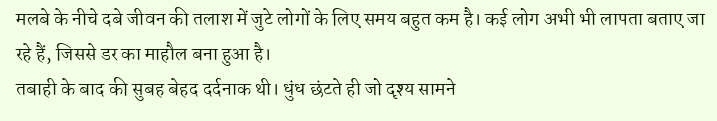मलबे के नीचे दबे जीवन की तलाश में जुटे लोगों के लिए समय बहुत कम है। कई लोग अभी भी लापता बताए जा रहे हैं, जिससे डर का माहौल बना हुआ है।
तबाही के बाद की सुबह बेहद दर्दनाक थी। धुंध छंटते ही जो दृश्य सामने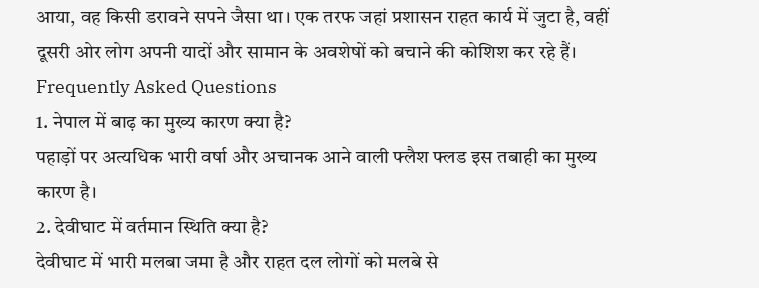आया, वह किसी डरावने सपने जैसा था। एक तरफ जहां प्रशासन राहत कार्य में जुटा है, वहीं दूसरी ओर लोग अपनी यादों और सामान के अवशेषों को बचाने की कोशिश कर रहे हैं।
Frequently Asked Questions
1. नेपाल में बाढ़ का मुख्य कारण क्या है?
पहाड़ों पर अत्यधिक भारी वर्षा और अचानक आने वाली फ्लैश फ्लड इस तबाही का मुख्य कारण है।
2. देवीघाट में वर्तमान स्थिति क्या है?
देवीघाट में भारी मलबा जमा है और राहत दल लोगों को मलबे से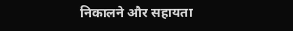निकालने और सहायता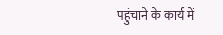पहुंचाने के कार्य में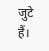जुटे हैं।